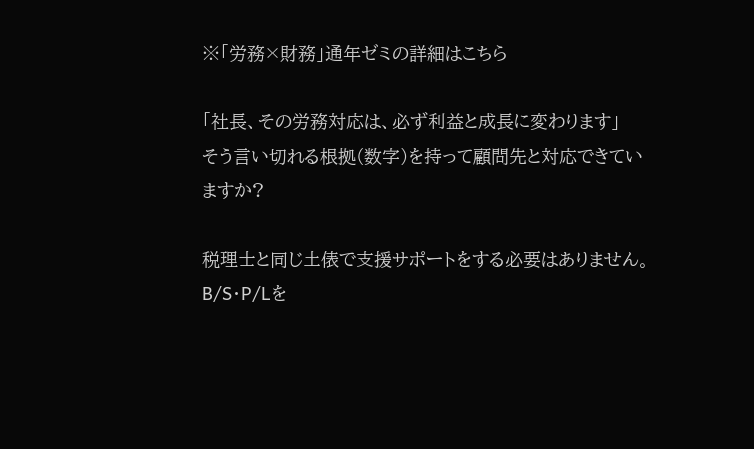※「労務×財務」通年ゼミの詳細はこちら

「社長、その労務対応は、必ず利益と成長に変わります」
そう言い切れる根拠(数字)を持って顧問先と対応できていますか?

税理士と同じ土俵で支援サポートをする必要はありません。
B/S・P/Lを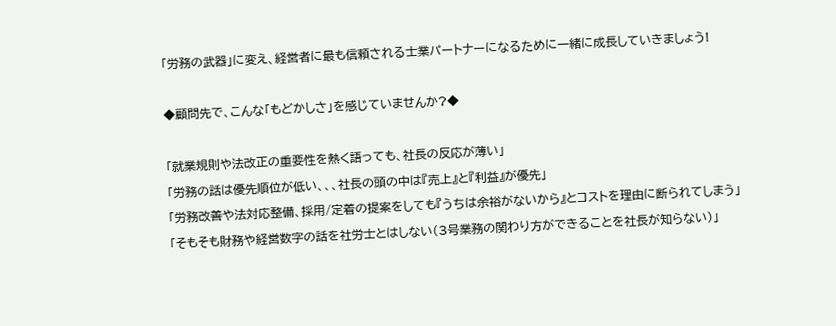「労務の武器」に変え、経営者に最も信頼される士業パートナーになるために一緒に成長していきましょう!

◆顧問先で、こんな「もどかしさ」を感じていませんか?◆

「就業規則や法改正の重要性を熱く語っても、社長の反応が薄い」
「労務の話は優先順位が低い、、、社長の頭の中は『売上』と『利益』が優先」
「労務改善や法対応整備、採用/定着の提案をしても『うちは余裕がないから』とコストを理由に断られてしまう」
「そもそも財務や経営数字の話を社労士とはしない(3号業務の関わり方ができることを社長が知らない)」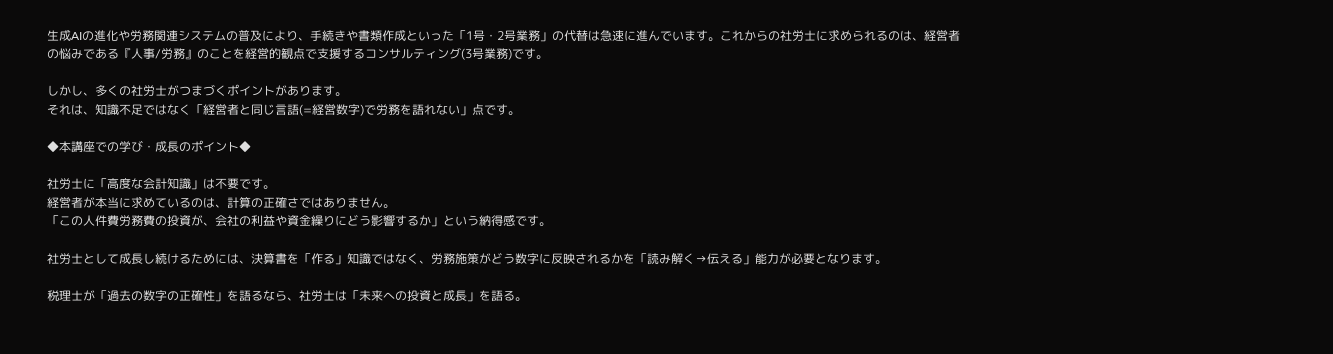生成AIの進化や労務関連システムの普及により、手続きや書類作成といった「1号・2号業務」の代替は急速に進んでいます。これからの社労士に求められるのは、経営者の悩みである『人事/労務』のことを経営的観点で支援するコンサルティング(3号業務)です。

しかし、多くの社労士がつまづくポイントがあります。
それは、知識不足ではなく「経営者と同じ言語(=経営数字)で労務を語れない」点です。

◆本講座での学び・成長のポイント◆

社労士に「高度な会計知識」は不要です。
経営者が本当に求めているのは、計算の正確さではありません。
「この人件費労務費の投資が、会社の利益や資金繰りにどう影響するか」という納得感です。

社労士として成長し続けるためには、決算書を「作る」知識ではなく、労務施策がどう数字に反映されるかを「読み解く→伝える」能力が必要となります。

税理士が「過去の数字の正確性」を語るなら、社労士は「未来への投資と成長」を語る。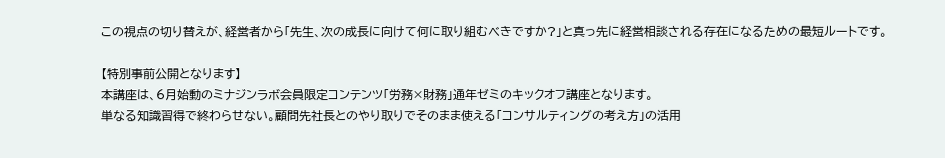この視点の切り替えが、経営者から「先生、次の成長に向けて何に取り組むべきですか?」と真っ先に経営相談される存在になるための最短ルートです。

【特別事前公開となります】
本講座は、6月始動のミナジンラボ会員限定コンテンツ「労務×財務」通年ゼミのキックオフ講座となります。
単なる知識習得で終わらせない。顧問先社長とのやり取りでそのまま使える「コンサルティングの考え方」の活用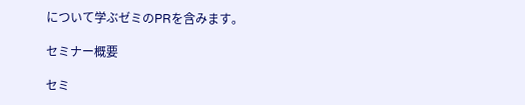について学ぶゼミのPRを含みます。

セミナー概要

セミ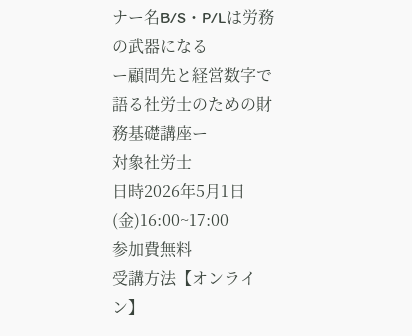ナー名B/S・P/Lは労務の武器になる
ー顧問先と経営数字で語る社労士のための財務基礎講座ー
対象社労士
日時2026年5月1日(金)16:00~17:00
参加費無料
受講方法【オンライン】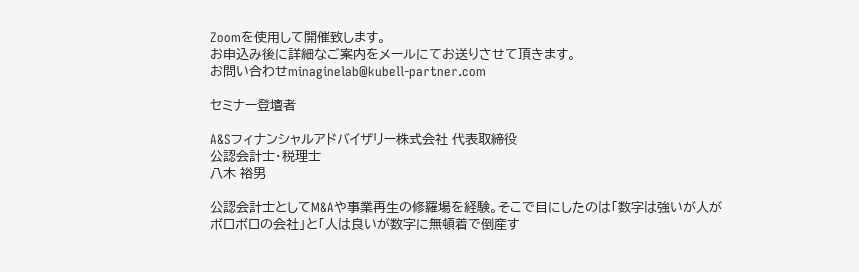Zoomを使用して開催致します。
お申込み後に詳細なご案内をメールにてお送りさせて頂きます。
お問い合わせminaginelab@kubell-partner.com

セミナー登壇者

A&Sフィナンシャルアドバイザリー株式会社 代表取締役
公認会計士・税理士
八木 裕男

公認会計士としてM&Aや事業再生の修羅場を経験。そこで目にしたのは「数字は強いが人がボロボロの会社」と「人は良いが数字に無頓着で倒産す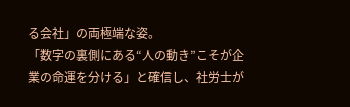る会社」の両極端な姿。
「数字の裏側にある“人の動き”こそが企業の命運を分ける」と確信し、社労士が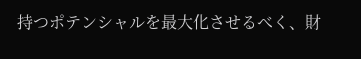持つポテンシャルを最大化させるべく、財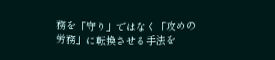務を「守り」ではなく「攻めの労務」に転換させる手法を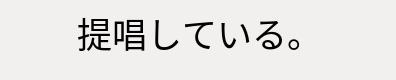提唱している。